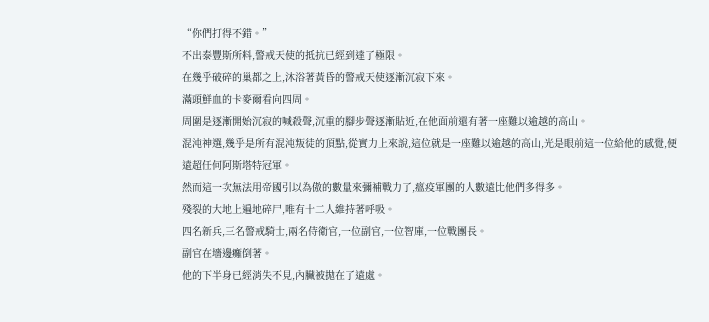“你們打得不錯。”
不出泰豐斯所料,警戒天使的抵抗已經到達了極限。
在幾乎破碎的巢都之上,沐浴著黃昏的警戒天使逐漸沉寂下來。
滿頭鮮血的卡麥爾看向四周。
周圍是逐漸開始沉寂的喊殺聲,沉重的腳步聲逐漸貼近,在他面前還有著一座難以逾越的高山。
混沌神選,幾乎是所有混沌叛徒的頂點,從實力上來說,這位就是一座難以逾越的高山,光是眼前這一位給他的感覺,便遠超任何阿斯塔特冠軍。
然而這一次無法用帝國引以為傲的數量來彌補戰力了,瘟疫軍團的人數遠比他們多得多。
殘裂的大地上遍地碎尸,唯有十二人維持著呼吸。
四名新兵,三名警戒騎士,兩名侍衛官,一位副官,一位智庫,一位戰團長。
副官在墻邊癱倒著。
他的下半身已經消失不見,內臟被拋在了遠處。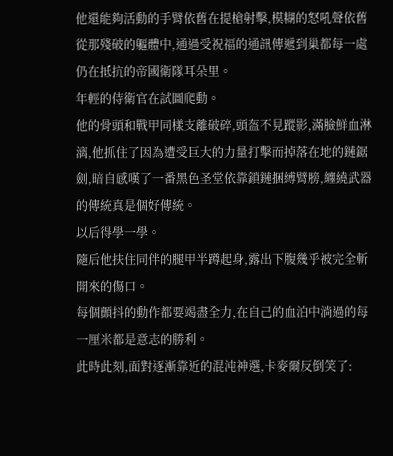他還能夠活動的手臂依舊在提槍射擊,模糊的怒吼聲依舊從那殘破的軀體中,通過受祝福的通訊傳遞到巢都每一處仍在抵抗的帝國衛隊耳朵里。
年輕的侍衛官在試圖爬動。
他的骨頭和戰甲同樣支離破碎,頭盔不見蹤影,滿臉鮮血淋漓,他抓住了因為遭受巨大的力量打擊而掉落在地的鏈鋸劍,暗自感嘆了一番黑色圣堂依靠鎖鏈捆縛臂膀,纏繞武器的傳統真是個好傳統。
以后得學一學。
隨后他扶住同伴的腿甲半蹲起身,露出下腹幾乎被完全斬開來的傷口。
每個顫抖的動作都要竭盡全力,在自己的血泊中淌過的每一厘米都是意志的勝利。
此時此刻,面對逐漸靠近的混沌神選,卡麥爾反倒笑了: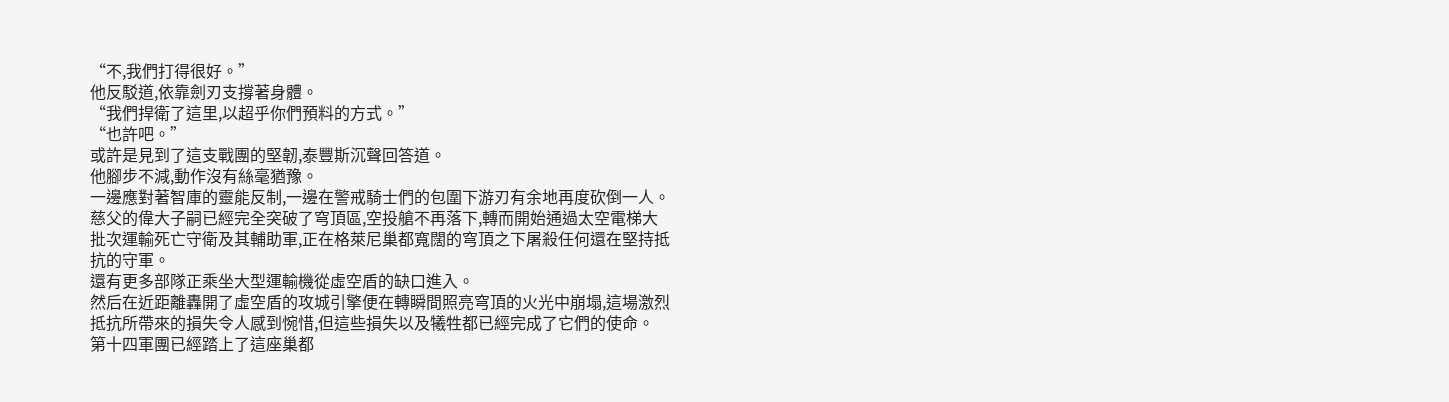“不,我們打得很好。”
他反駁道,依靠劍刃支撐著身體。
“我們捍衛了這里,以超乎你們預料的方式。”
“也許吧。”
或許是見到了這支戰團的堅韌,泰豐斯沉聲回答道。
他腳步不減,動作沒有絲毫猶豫。
一邊應對著智庫的靈能反制,一邊在警戒騎士們的包圍下游刃有余地再度砍倒一人。
慈父的偉大子嗣已經完全突破了穹頂區,空投艙不再落下,轉而開始通過太空電梯大批次運輸死亡守衛及其輔助軍,正在格萊尼巢都寬闊的穹頂之下屠殺任何還在堅持抵抗的守軍。
還有更多部隊正乘坐大型運輸機從虛空盾的缺口進入。
然后在近距離轟開了虛空盾的攻城引擎便在轉瞬間照亮穹頂的火光中崩塌,這場激烈抵抗所帶來的損失令人感到惋惜,但這些損失以及犧牲都已經完成了它們的使命。
第十四軍團已經踏上了這座巢都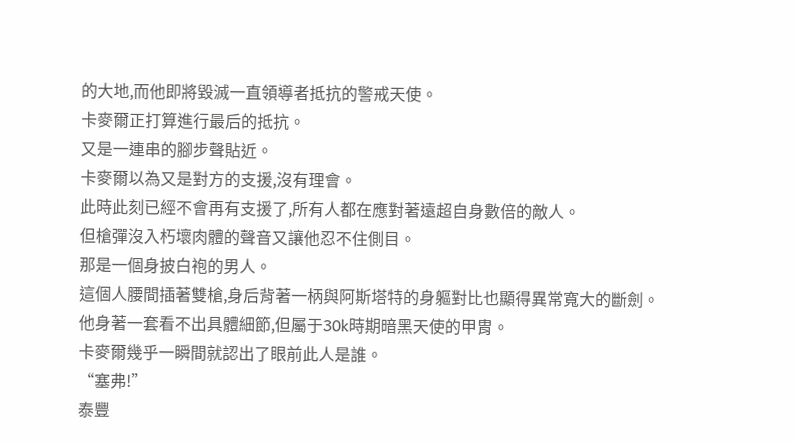的大地,而他即將毀滅一直領導者抵抗的警戒天使。
卡麥爾正打算進行最后的抵抗。
又是一連串的腳步聲貼近。
卡麥爾以為又是對方的支援,沒有理會。
此時此刻已經不會再有支援了,所有人都在應對著遠超自身數倍的敵人。
但槍彈沒入朽壞肉體的聲音又讓他忍不住側目。
那是一個身披白袍的男人。
這個人腰間插著雙槍,身后背著一柄與阿斯塔特的身軀對比也顯得異常寬大的斷劍。
他身著一套看不出具體細節,但屬于30k時期暗黑天使的甲胄。
卡麥爾幾乎一瞬間就認出了眼前此人是誰。
“塞弗!”
泰豐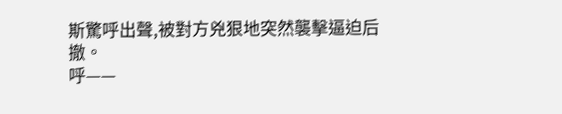斯驚呼出聲,被對方兇狠地突然襲擊逼迫后撤。
呼——